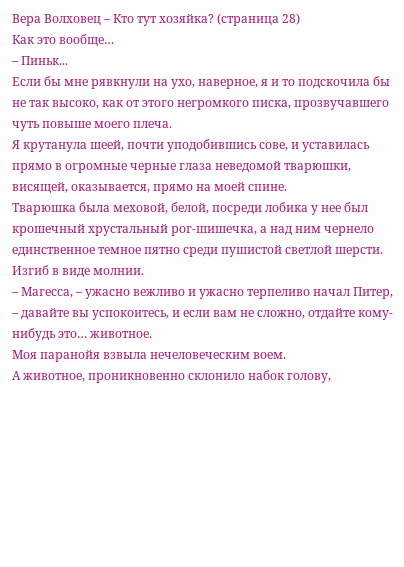Вера Волховец – Кто тут хозяйка? (страница 28)
Как это вообще…
– Пиньк...
Если бы мне рявкнули на ухо, наверное, я и то подскочила бы не так высоко, как от этого негромкого писка, прозвучавшего чуть повыше моего плеча.
Я крутанула шеей, почти уподобившись сове, и уставилась прямо в огромные черные глаза неведомой тварюшки, висящей, оказывается, прямо на моей спине.
Тварюшка была меховой, белой, посреди лобика у нее был крошечный хрустальный рог-шишечка, а над ним чернело единственное темное пятно среди пушистой светлой шерсти. Изгиб в виде молнии.
– Магесса, – ужасно вежливо и ужасно терпеливо начал Питер, – давайте вы успокоитесь, и если вам не сложно, отдайте кому-нибудь это… животное.
Моя паранойя взвыла нечеловеческим воем.
А животное, проникновенно склонило набок голову,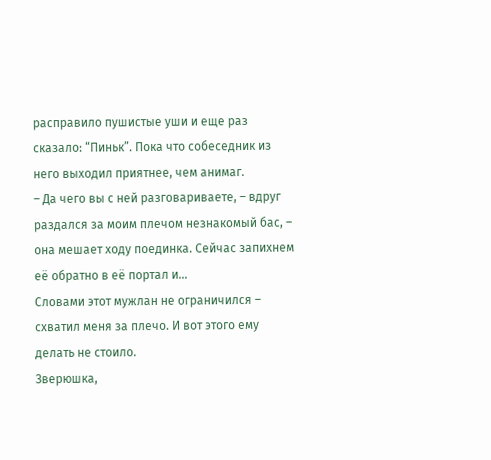расправило пушистые уши и еще раз сказало: “Пиньк”. Пока что собеседник из него выходил приятнее, чем анимаг.
– Да чего вы с ней разговариваете, – вдруг раздался за моим плечом незнакомый бас, – она мешает ходу поединка. Сейчас запихнем её обратно в её портал и…
Словами этот мужлан не ограничился – схватил меня за плечо. И вот этого ему делать не стоило.
Зверюшка,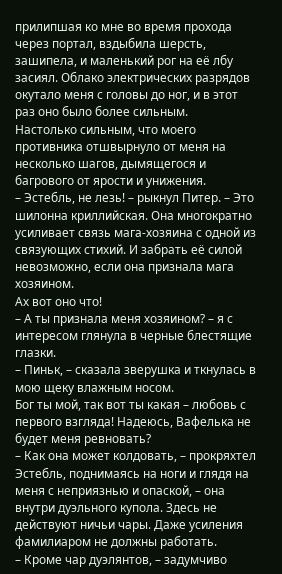прилипшая ко мне во время прохода через портал, вздыбила шерсть, зашипела, и маленький рог на её лбу засиял. Облако электрических разрядов окутало меня с головы до ног, и в этот раз оно было более сильным.
Настолько сильным, что моего противника отшвырнуло от меня на несколько шагов, дымящегося и багрового от ярости и унижения.
– Эстебль, не лезь! – рыкнул Питер. – Это шилонна криллийская. Она многократно усиливает связь мага-хозяина с одной из связующих стихий. И забрать её силой невозможно, если она признала мага хозяином.
Ах вот оно что!
– А ты признала меня хозяином? – я с интересом глянула в черные блестящие глазки.
– Пиньк, – сказала зверушка и ткнулась в мою щеку влажным носом.
Бог ты мой, так вот ты какая – любовь с первого взгляда! Надеюсь, Вафелька не будет меня ревновать?
– Как она может колдовать, – прокряхтел Эстебль, поднимаясь на ноги и глядя на меня с неприязнью и опаской, – она внутри дуэльного купола. Здесь не действуют ничьи чары. Даже усиления фамилиаром не должны работать.
– Кроме чар дуэлянтов, – задумчиво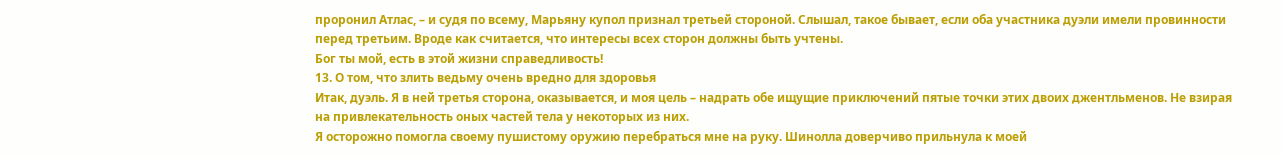проронил Атлас, – и судя по всему, Марьяну купол признал третьей стороной. Слышал, такое бывает, если оба участника дуэли имели провинности перед третьим. Вроде как считается, что интересы всех сторон должны быть учтены.
Бог ты мой, есть в этой жизни справедливость!
13. О том, что злить ведьму очень вредно для здоровья
Итак, дуэль. Я в ней третья сторона, оказывается, и моя цель – надрать обе ищущие приключений пятые точки этих двоих джентльменов. Не взирая на привлекательность оных частей тела у некоторых из них.
Я осторожно помогла своему пушистому оружию перебраться мне на руку. Шинолла доверчиво прильнула к моей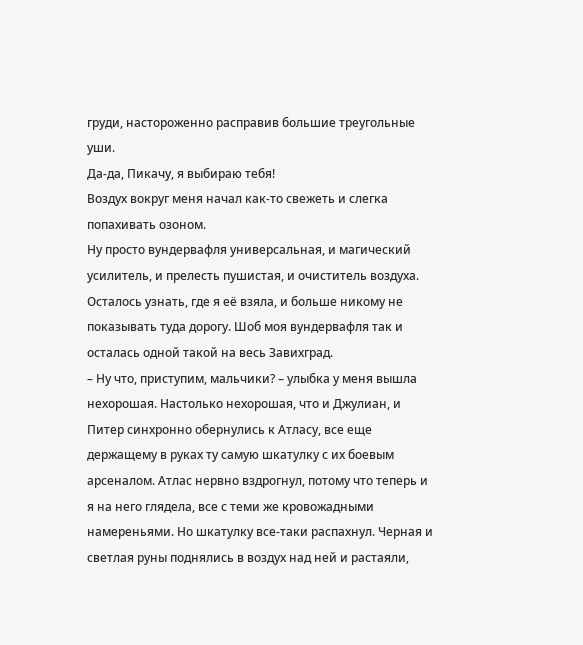груди, настороженно расправив большие треугольные уши.
Да-да, Пикачу, я выбираю тебя!
Воздух вокруг меня начал как-то свежеть и слегка попахивать озоном.
Ну просто вундервафля универсальная, и магический усилитель, и прелесть пушистая, и очиститель воздуха. Осталось узнать, где я её взяла, и больше никому не показывать туда дорогу. Шоб моя вундервафля так и осталась одной такой на весь Завихград.
– Ну что, приступим, мальчики? – улыбка у меня вышла нехорошая. Настолько нехорошая, что и Джулиан, и Питер синхронно обернулись к Атласу, все еще держащему в руках ту самую шкатулку с их боевым арсеналом. Атлас нервно вздрогнул, потому что теперь и я на него глядела, все с теми же кровожадными намереньями. Но шкатулку все-таки распахнул. Черная и светлая руны поднялись в воздух над ней и растаяли,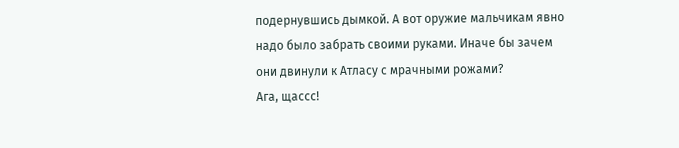подернувшись дымкой. А вот оружие мальчикам явно надо было забрать своими руками. Иначе бы зачем они двинули к Атласу с мрачными рожами?
Ага, щассс!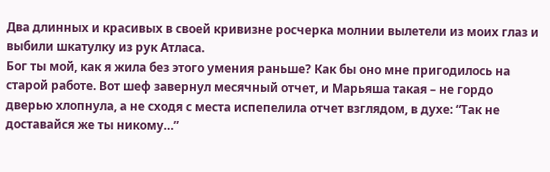Два длинных и красивых в своей кривизне росчерка молнии вылетели из моих глаз и выбили шкатулку из рук Атласа.
Бог ты мой, как я жила без этого умения раньше? Как бы оно мне пригодилось на старой работе. Вот шеф завернул месячный отчет, и Марьяша такая – не гордо дверью хлопнула, а не сходя с места испепелила отчет взглядом, в духе: “Так не доставайся же ты никому…”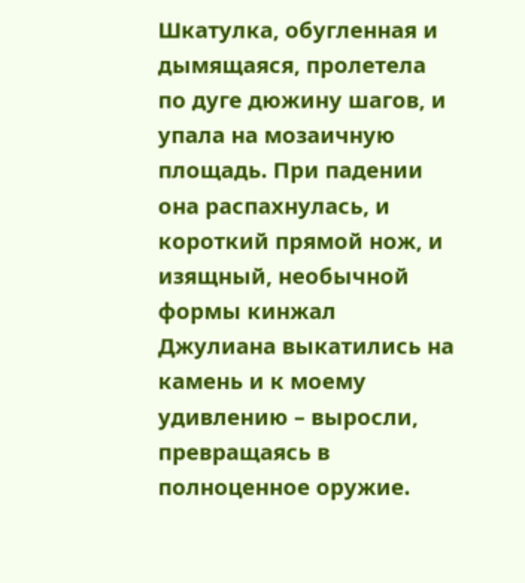Шкатулка, обугленная и дымящаяся, пролетела по дуге дюжину шагов, и упала на мозаичную площадь. При падении она распахнулась, и короткий прямой нож, и изящный, необычной формы кинжал Джулиана выкатились на камень и к моему удивлению – выросли, превращаясь в полноценное оружие.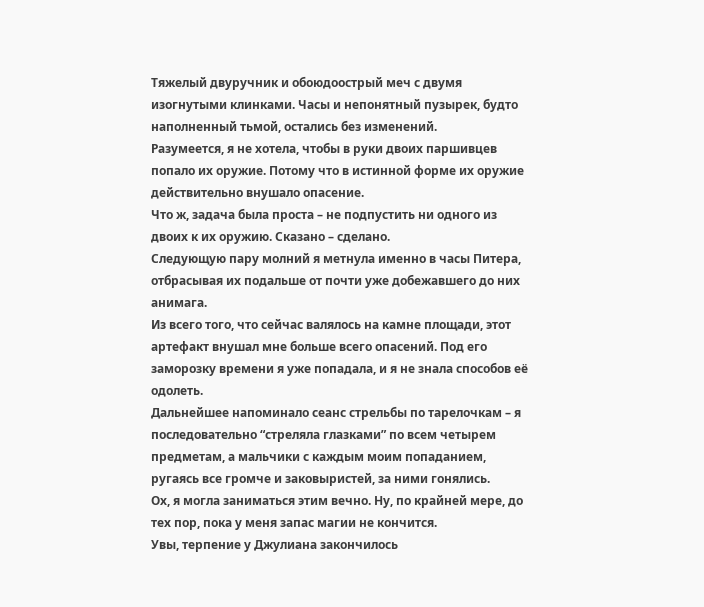Тяжелый двуручник и обоюдоострый меч с двумя изогнутыми клинками. Часы и непонятный пузырек, будто наполненный тьмой, остались без изменений.
Разумеется, я не хотела, чтобы в руки двоих паршивцев попало их оружие. Потому что в истинной форме их оружие действительно внушало опасение.
Что ж, задача была проста – не подпустить ни одного из двоих к их оружию. Сказано – сделано.
Следующую пару молний я метнула именно в часы Питера, отбрасывая их подальше от почти уже добежавшего до них анимага.
Из всего того, что сейчас валялось на камне площади, этот артефакт внушал мне больше всего опасений. Под его заморозку времени я уже попадала, и я не знала способов её одолеть.
Дальнейшее напоминало сеанс стрельбы по тарелочкам – я последовательно “стреляла глазками” по всем четырем предметам, а мальчики с каждым моим попаданием, ругаясь все громче и заковыристей, за ними гонялись.
Ох, я могла заниматься этим вечно. Ну, по крайней мере, до тех пор, пока у меня запас магии не кончится.
Увы, терпение у Джулиана закончилось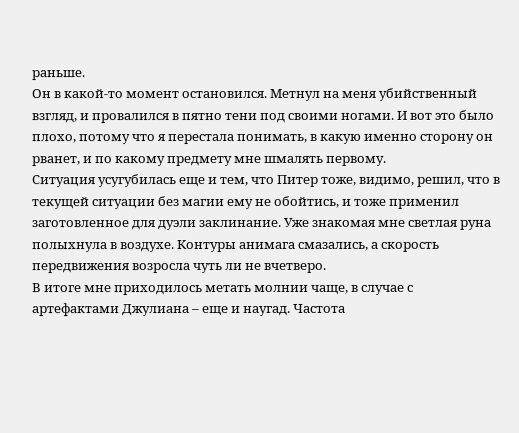раньше.
Он в какой-то момент остановился. Метнул на меня убийственный взгляд, и провалился в пятно тени под своими ногами. И вот это было плохо, потому что я перестала понимать, в какую именно сторону он рванет, и по какому предмету мне шмалять первому.
Ситуация усугубилась еще и тем, что Питер тоже, видимо, решил, что в текущей ситуации без магии ему не обойтись, и тоже применил заготовленное для дуэли заклинание. Уже знакомая мне светлая руна полыхнула в воздухе. Контуры анимага смазались, а скорость передвижения возросла чуть ли не вчетверо.
В итоге мне приходилось метать молнии чаще, в случае с артефактами Джулиана – еще и наугад. Частота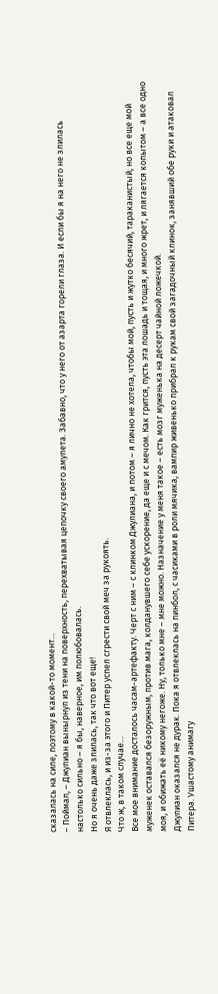сказалась на силе, поэтому в какой-то момент…
– Поймал, – Джулиан вынырнул из тени на поверхность, перехватывая цепочку своего амулета. Забавно, что у него от азарта горели глаза. И если бы я на него не злилась настолько сильно – я бы, наверное, им полюбовалась.
Но я очень даже злилась, так что вот еще!
Я отвлеклась, и из-за этого и Питер успел сгрести свой меч за рукоять.
Что ж, в таком случае…
Все мое внимание досталось часам-артефакту. Черт с ним – с клинком Джулиана, и потом – я лично не хотела, чтобы мой, пусть и жутко бесячий, тараканистый, но все еще мой муженек оставался безоружным, против мага, колданувшего себе ускорение, да еще и с мечом. Как грится, пусть эта лошадь и тощая, и много жрет, и лягается копытом – а все одно моя, и обижать её никому негоже. Ну, только мне – мне можно. Назначение у меня такое – есть мозг муженька на десерт чайной ложечкой.
Джулиан оказался не дурак. Пока я отвлеклась на пинбол, с часиками в роли мячика, вампир живенько прибрал к рукам свой загадочный клинок, занявший обе руки и атаковал Питера. Ушастому анимагу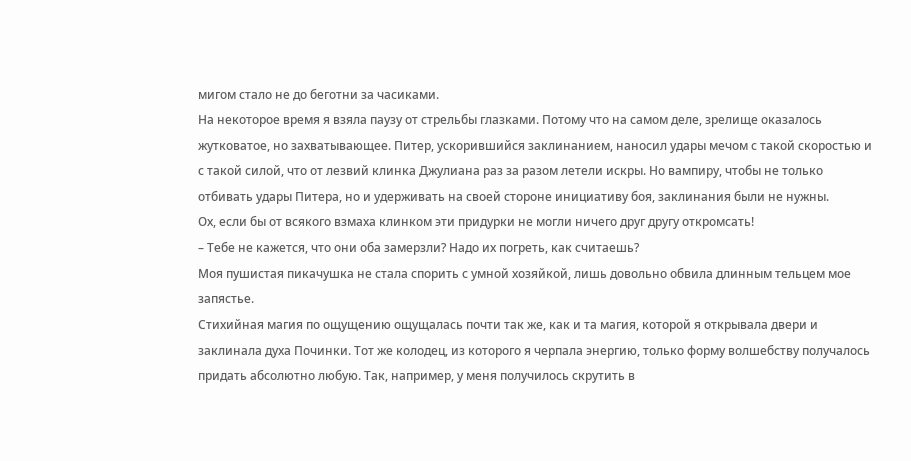мигом стало не до беготни за часиками.
На некоторое время я взяла паузу от стрельбы глазками. Потому что на самом деле, зрелище оказалось жутковатое, но захватывающее. Питер, ускорившийся заклинанием, наносил удары мечом с такой скоростью и с такой силой, что от лезвий клинка Джулиана раз за разом летели искры. Но вампиру, чтобы не только отбивать удары Питера, но и удерживать на своей стороне инициативу боя, заклинания были не нужны.
Ох, если бы от всякого взмаха клинком эти придурки не могли ничего друг другу откромсать!
– Тебе не кажется, что они оба замерзли? Надо их погреть, как считаешь?
Моя пушистая пикачушка не стала спорить с умной хозяйкой, лишь довольно обвила длинным тельцем мое запястье.
Стихийная магия по ощущению ощущалась почти так же, как и та магия, которой я открывала двери и заклинала духа Починки. Тот же колодец, из которого я черпала энергию, только форму волшебству получалось придать абсолютно любую. Так, например, у меня получилось скрутить в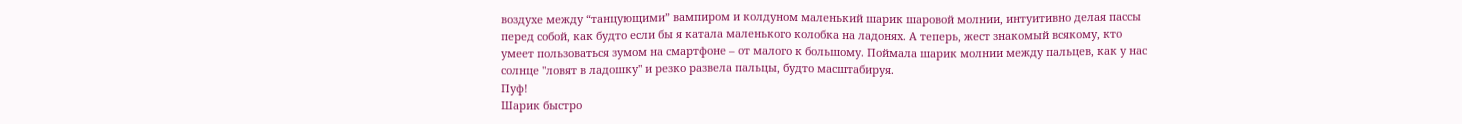воздухе между “танцующими” вампиром и колдуном маленький шарик шаровой молнии, интуитивно делая пассы перед собой, как будто если бы я катала маленького колобка на ладонях. А теперь, жест знакомый всякому, кто умеет пользоваться зумом на смартфоне – от малого к большому. Поймала шарик молнии между пальцев, как у нас солнце "ловят в ладошку" и резко развела пальцы, будто масштабируя.
Пуф!
Шарик быстро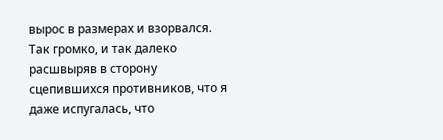вырос в размерах и взорвался. Так громко, и так далеко расшвыряв в сторону сцепившихся противников, что я даже испугалась, что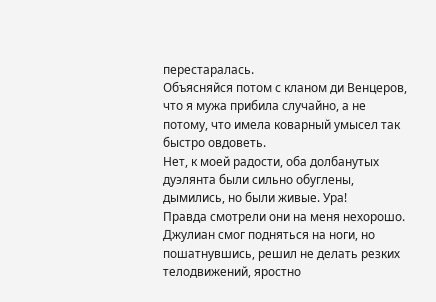перестаралась.
Объясняйся потом с кланом ди Венцеров, что я мужа прибила случайно, а не потому, что имела коварный умысел так быстро овдоветь.
Нет, к моей радости, оба долбанутых дуэлянта были сильно обуглены, дымились, но были живые. Ура!
Правда смотрели они на меня нехорошо.
Джулиан смог подняться на ноги, но пошатнувшись, решил не делать резких телодвижений, яростно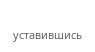уставившись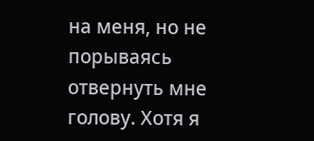на меня, но не порываясь отвернуть мне голову. Хотя я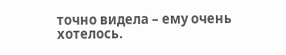точно видела – ему очень хотелось.